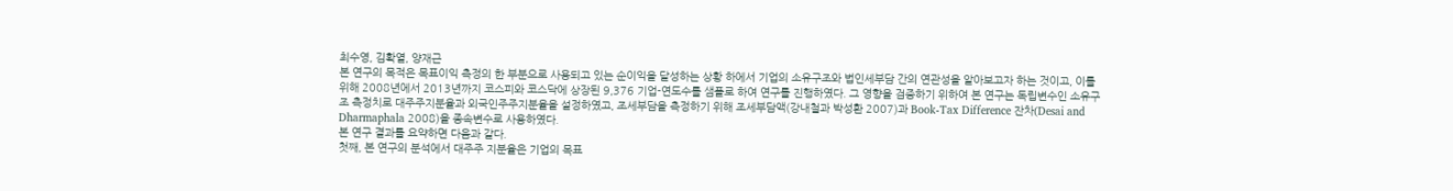최수영, 김확열, 양재근
본 연구의 목적은 목표이익 측정의 한 부분으로 사용되고 있는 순이익을 달성하는 상황 하에서 기업의 소유구조와 법인세부담 간의 연관성을 알아보고자 하는 것이고, 이를 위해 2008년에서 2013년까지 코스피와 코스닥에 상장된 9,376 기업-연도수를 샘플로 하여 연구를 진행하였다. 그 영향을 검증하기 위하여 본 연구는 독립변수인 소유구조 측정치로 대주주지분율과 외국인주주지분율을 설정하였고, 조세부담을 측정하기 위해 조세부담액(강내철과 박성환 2007)과 Book-Tax Difference 잔차(Desai and Dharmaphala 2008)을 종속변수로 사용하였다.
본 연구 결과를 요약하면 다음과 같다.
첫째, 본 연구의 분석에서 대주주 지분율은 기업의 목표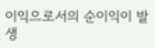이익으로서의 순이익이 발생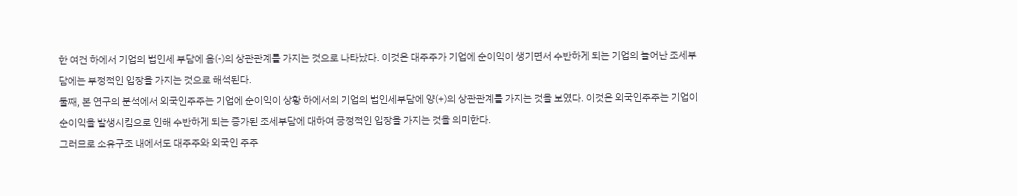한 여건 하에서 기업의 법인세 부담에 음(-)의 상관관계를 가지는 것으로 나타났다. 이것은 대주주가 기업에 순이익이 생기면서 수반하게 되는 기업의 늘어난 조세부담에는 부정적인 입장을 가지는 것으로 해석된다.
둘째, 본 연구의 분석에서 외국인주주는 기업에 순이익이 상황 하에서의 기업의 법인세부담에 양(+)의 상관관계를 가지는 것을 보였다. 이것은 외국인주주는 기업이 순이익을 발생시킴으로 인해 수반하게 되는 증가된 조세부담에 대하여 긍정적인 입장을 가지는 것을 의미한다.
그러므로 소유구조 내에서도 대주주와 외국인 주주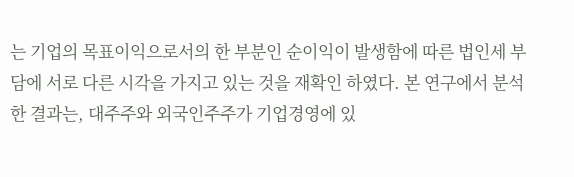는 기업의 목표이익으로서의 한 부분인 순이익이 발생함에 따른 법인세 부담에 서로 다른 시각을 가지고 있는 것을 재확인 하였다. 본 연구에서 분석한 결과는, 대주주와 외국인주주가 기업경영에 있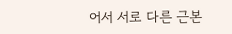어서 서로 다른 근본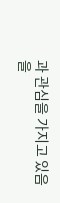과 관심을 가지고 있음을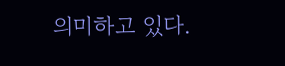의미하고 있다.